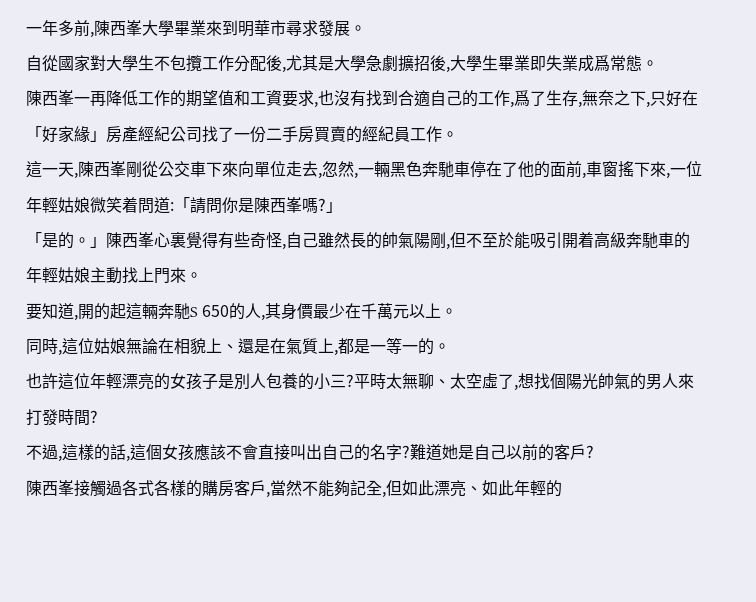一年多前,陳西峯大學畢業來到明華市尋求發展。
自從國家對大學生不包攬工作分配後,尤其是大學急劇擴招後,大學生畢業即失業成爲常態。
陳西峯一再降低工作的期望值和工資要求,也沒有找到合適自己的工作,爲了生存,無奈之下,只好在「好家緣」房產經紀公司找了一份二手房買賣的經紀員工作。
這一天,陳西峯剛從公交車下來向單位走去,忽然,一輛黑色奔馳車停在了他的面前,車窗搖下來,一位年輕姑娘微笑着問道:「請問你是陳西峯嗎?」
「是的。」陳西峯心裏覺得有些奇怪,自己雖然長的帥氣陽剛,但不至於能吸引開着高級奔馳車的年輕姑娘主動找上門來。
要知道,開的起這輛奔馳S 650的人,其身價最少在千萬元以上。
同時,這位姑娘無論在相貌上、還是在氣質上,都是一等一的。
也許這位年輕漂亮的女孩子是別人包養的小三?平時太無聊、太空虛了,想找個陽光帥氣的男人來打發時間?
不過,這樣的話,這個女孩應該不會直接叫出自己的名字?難道她是自己以前的客戶?
陳西峯接觸過各式各樣的購房客戶,當然不能夠記全,但如此漂亮、如此年輕的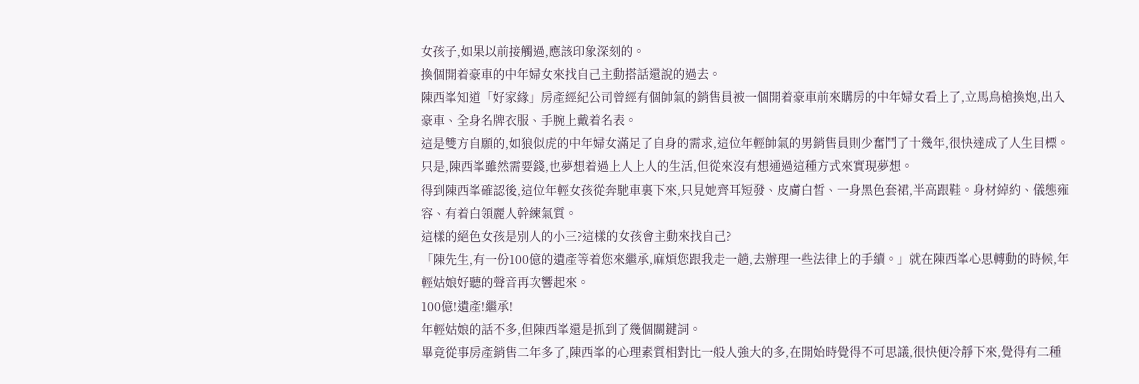女孩子,如果以前接觸過,應該印象深刻的。
換個開着豪車的中年婦女來找自己主動搭話還說的過去。
陳西峯知道「好家緣」房產經紀公司曾經有個帥氣的銷售員被一個開着豪車前來購房的中年婦女看上了,立馬鳥槍換炮,出入豪車、全身名牌衣服、手腕上戴着名表。
這是雙方自願的,如狼似虎的中年婦女滿足了自身的需求,這位年輕帥氣的男銷售員則少奮鬥了十幾年,很快達成了人生目標。
只是,陳西峯雖然需要錢,也夢想着過上人上人的生活,但從來沒有想通過這種方式來實現夢想。
得到陳西峯確認後,這位年輕女孩從奔馳車裏下來,只見她齊耳短發、皮膚白皙、一身黑色套裙,半高跟鞋。身材綽約、儀態雍容、有着白領麗人幹練氣質。
這樣的絕色女孩是別人的小三?這樣的女孩會主動來找自己?
「陳先生,有一份100億的遺產等着您來繼承,麻煩您跟我走一趟,去辦理一些法律上的手續。」就在陳西峯心思轉動的時候,年輕姑娘好聽的聲音再次響起來。
100億!遺產!繼承!
年輕姑娘的話不多,但陳西峯還是抓到了幾個關鍵詞。
畢竟從事房產銷售二年多了,陳西峯的心理素質相對比一般人強大的多,在開始時覺得不可思議,很快便冷靜下來,覺得有二種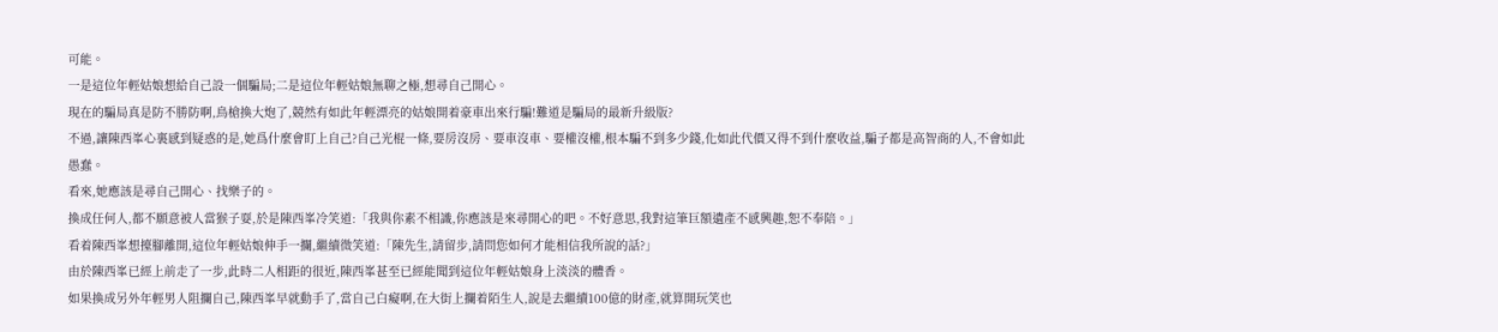可能。
一是這位年輕姑娘想給自己設一個騙局;二是這位年輕姑娘無聊之極,想尋自己開心。
現在的騙局真是防不勝防啊,鳥槍換大炮了,競然有如此年輕漂亮的姑娘開着豪車出來行騙!難道是騙局的最新升級版?
不過,讓陳西峯心裏感到疑惑的是,她爲什麼會盯上自己?自己光棍一條,要房沒房、要車沒車、要權沒權,根本騙不到多少錢,化如此代價又得不到什麼收益,騙子都是高智商的人,不會如此愚蠢。
看來,她應該是尋自己開心、找樂子的。
換成任何人,都不願意被人當猴子耍,於是陳西峯冷笑道:「我與你素不相識,你應該是來尋開心的吧。不好意思,我對這筆巨額遺產不感興趣,恕不奉陪。」
看着陳西峯想擡腳離開,這位年輕姑娘伸手一攔,繼續微笑道:「陳先生,請留步,請問您如何才能相信我所說的話?」
由於陳西峯已經上前走了一步,此時二人相距的很近,陳西峯甚至已經能聞到這位年輕姑娘身上淡淡的體香。
如果換成另外年輕男人阻攔自己,陳西峯早就動手了,當自己白癡啊,在大街上攔着陌生人,說是去繼續100億的財產,就算開玩笑也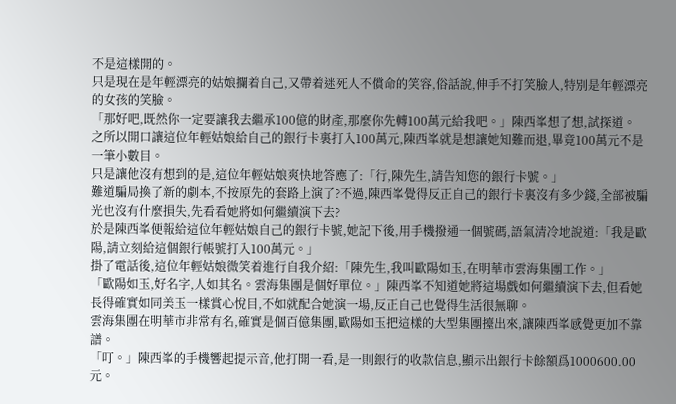不是這樣開的。
只是現在是年輕漂亮的姑娘攔着自己,又帶着迷死人不償命的笑容,俗話說,伸手不打笑臉人,特別是年輕漂亮的女孩的笑臉。
「那好吧,既然你一定要讓我去繼承100億的財產,那麼你先轉100萬元給我吧。」陳西峯想了想,試探道。
之所以開口讓這位年輕姑娘給自己的銀行卡裏打入100萬元,陳西峯就是想讓她知難而退,畢竟100萬元不是一筆小數目。
只是讓他沒有想到的是,這位年輕姑娘爽快地答應了:「行,陳先生,請告知您的銀行卡號。」
難道騙局換了新的劇本,不按原先的套路上演了?不過,陳西峯覺得反正自己的銀行卡裏沒有多少錢,全部被騙光也沒有什麼損失,先看看她將如何繼續演下去?
於是陳西峯便報給這位年輕姑娘自己的銀行卡號,她記下後,用手機撥通一個號碼,語氣清冷地說道:「我是歐陽,請立刻給這個銀行帳號打入100萬元。」
掛了電話後,這位年輕姑娘微笑着進行自我介紹:「陳先生,我叫歐陽如玉,在明華市雲海集團工作。」
「歐陽如玉,好名字,人如其名。雲海集團是個好單位。」陳西峯不知道她將這場戲如何繼續演下去,但看她長得確實如同美玉一樣賞心悅目,不如就配合她演一場,反正自己也覺得生活很無聊。
雲海集團在明華市非常有名,確實是個百億集團,歐陽如玉把這樣的大型集團擡出來,讓陳西峯感覺更加不靠譜。
「叮。」陳西峯的手機響起提示音,他打開一看,是一則銀行的收款信息,顯示出銀行卡餘額爲1000600.00元。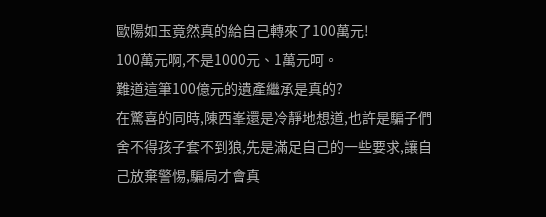歐陽如玉竟然真的給自己轉來了100萬元!
100萬元啊,不是1000元、1萬元呵。
難道這筆100億元的遺產繼承是真的?
在驚喜的同時,陳西峯還是冷靜地想道,也許是騙子們舍不得孩子套不到狼,先是滿足自己的一些要求,讓自己放棄警惕,騙局才會真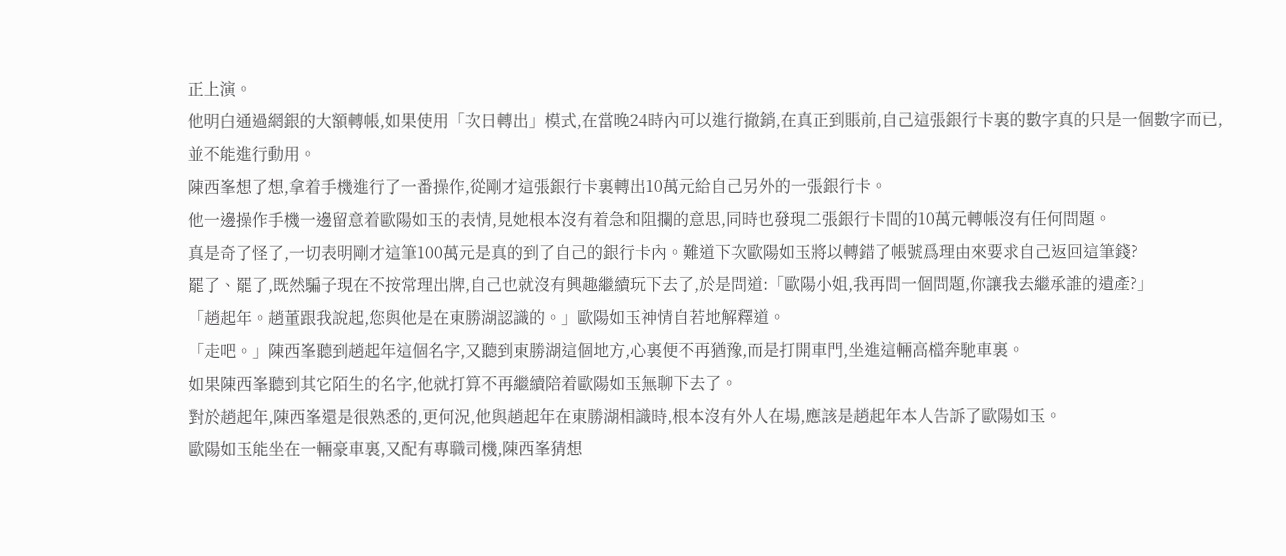正上演。
他明白通過網銀的大額轉帳,如果使用「次日轉出」模式,在當晚24時內可以進行撤銷,在真正到賬前,自己這張銀行卡裏的數字真的只是一個數字而已,並不能進行動用。
陳西峯想了想,拿着手機進行了一番操作,從剛才這張銀行卡裏轉出10萬元給自己另外的一張銀行卡。
他一邊操作手機一邊留意着歐陽如玉的表情,見她根本沒有着急和阻攔的意思,同時也發現二張銀行卡間的10萬元轉帳沒有任何問題。
真是奇了怪了,一切表明剛才這筆100萬元是真的到了自己的銀行卡內。難道下次歐陽如玉將以轉錯了帳號爲理由來要求自己返回這筆錢?
罷了、罷了,既然騙子現在不按常理出牌,自己也就沒有興趣繼續玩下去了,於是問道:「歐陽小姐,我再問一個問題,你讓我去繼承誰的遺產?」
「趙起年。趙董跟我說起,您與他是在東勝湖認識的。」歐陽如玉神情自若地解釋道。
「走吧。」陳西峯聽到趙起年這個名字,又聽到東勝湖這個地方,心裏便不再猶豫,而是打開車門,坐進這輛高檔奔馳車裏。
如果陳西峯聽到其它陌生的名字,他就打算不再繼續陪着歐陽如玉無聊下去了。
對於趙起年,陳西峯還是很熟悉的,更何況,他與趙起年在東勝湖相識時,根本沒有外人在場,應該是趙起年本人告訴了歐陽如玉。
歐陽如玉能坐在一輛豪車裏,又配有專職司機,陳西峯猜想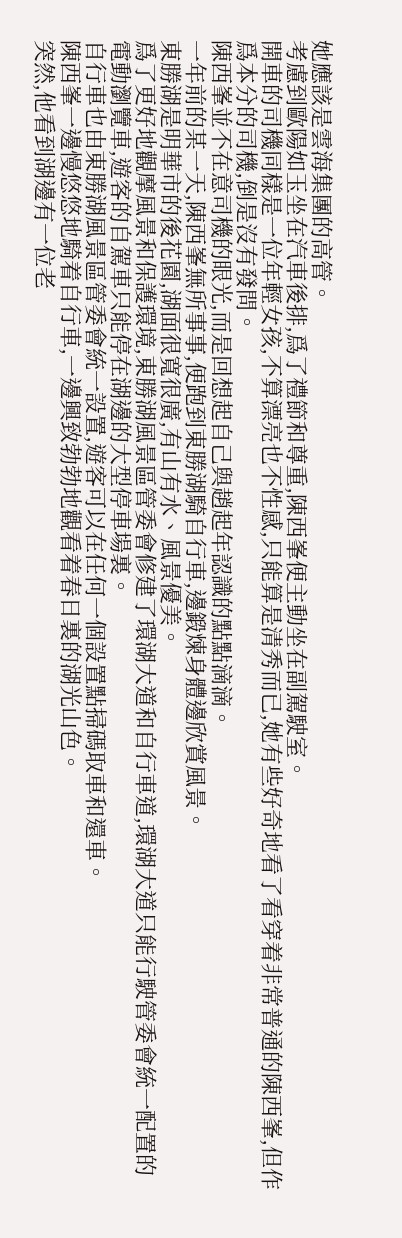她應該是雲海集團的高管。
考慮到歐陽如玉坐在汽車後排,爲了禮節和尊重,陳西峯便主動坐在副駕駛室。
開車的司機同樣是一位年輕女孩,不算漂亮也不性感,只能算是清秀而已,她有些好奇地看了看穿着非常普通的陳西峯,但作爲本分的司機,倒是沒有發問。
陳西峯並不在意司機的眼光,而是回想起自己與趙起年認識的點點滴滴。
一年前的某一天,陳西峯無所事事,便跑到東勝湖騎自行車,邊鍛煉身體邊欣賞風景。
東勝湖是明華市的後花園,湖面很寬很廣,有山有水、風景優美。
爲了更好地觀摩風景和保護環境,東勝湖風景區管委會修建了環湖大道和自行車道,環湖大道只能行駛管委會統一配置的電動瀏覽車,遊客的自駕車只能停在湖邊的大型停車場裏。
自行車也由東勝湖風景區管委會統一設置,遊客可以在任何一個設置點掃碼取車和還車。
陳西峯一邊慢悠悠地騎着自行車,一邊興致勃勃地觀看着春日裏的湖光山色。
突然,他看到湖邊有一位老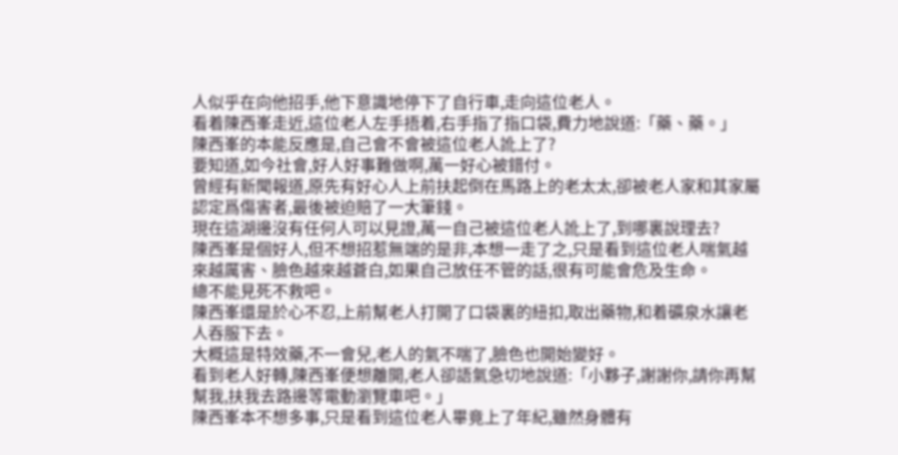人似乎在向他招手,他下意識地停下了自行車,走向這位老人。
看着陳西峯走近,這位老人左手捂着,右手指了指口袋,費力地說道:「藥、藥。」
陳西峯的本能反應是,自己會不會被這位老人訛上了?
要知道,如今社會,好人好事難做啊,萬一好心被錯付。
曾經有新聞報道,原先有好心人上前扶起倒在馬路上的老太太,卻被老人家和其家屬認定爲傷害者,最後被迫賠了一大筆錢。
現在這湖邊沒有任何人可以見證,萬一自己被這位老人訛上了,到哪裏說理去?
陳西峯是個好人,但不想招惹無端的是非,本想一走了之,只是看到這位老人喘氣越來越厲害、臉色越來越蒼白,如果自己放任不管的話,很有可能會危及生命。
總不能見死不救吧。
陳西峯還是於心不忍,上前幫老人打開了口袋裏的紐扣,取出藥物,和着礦泉水讓老人吞服下去。
大概這是特效藥,不一會兒,老人的氣不喘了,臉色也開始變好。
看到老人好轉,陳西峯便想離開,老人卻語氣急切地說道:「小夥子,謝謝你,請你再幫幫我,扶我去路邊等電動瀏覽車吧。」
陳西峯本不想多事,只是看到這位老人畢竟上了年紀,雖然身體有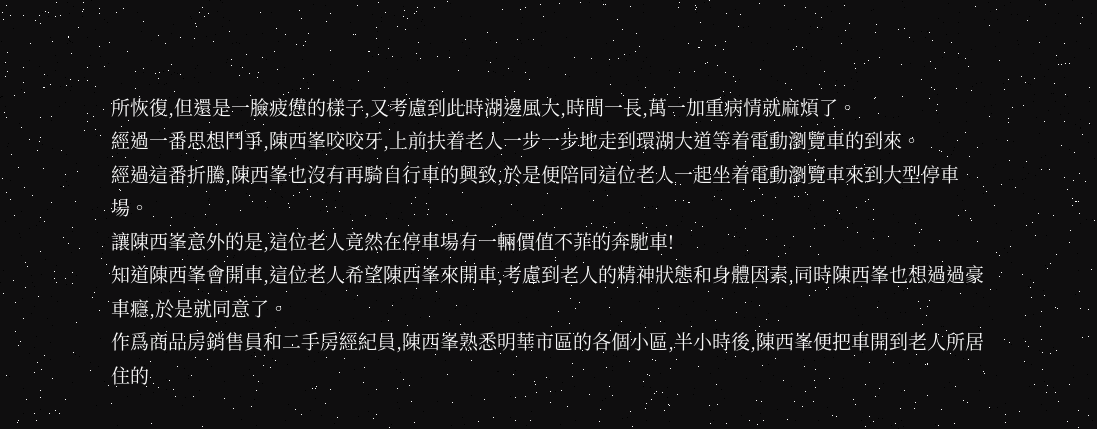所恢復,但還是一臉疲憊的樣子,又考慮到此時湖邊風大,時間一長,萬一加重病情就麻煩了。
經過一番思想鬥爭,陳西峯咬咬牙,上前扶着老人一步一步地走到環湖大道等着電動瀏覽車的到來。
經過這番折騰,陳西峯也沒有再騎自行車的興致,於是便陪同這位老人一起坐着電動瀏覽車來到大型停車場。
讓陳西峯意外的是,這位老人竟然在停車場有一輛價值不菲的奔馳車!
知道陳西峯會開車,這位老人希望陳西峯來開車,考慮到老人的精神狀態和身體因素,同時陳西峯也想過過豪車癮,於是就同意了。
作爲商品房銷售員和二手房經紀員,陳西峯熟悉明華市區的各個小區,半小時後,陳西峯便把車開到老人所居住的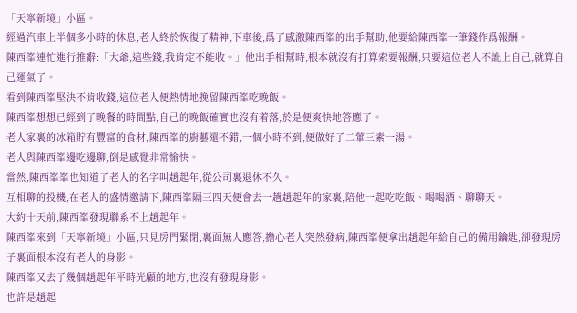「天寧新境」小區。
經過汽車上半個多小時的休息,老人終於恢復了精神,下車後,爲了感激陳西峯的出手幫助,他要給陳西峯一筆錢作爲報酬。
陳西峯連忙進行推辭:「大爺,這些錢,我肯定不能收。」他出手相幫時,根本就沒有打算索要報酬,只要這位老人不訛上自己,就算自己運氣了。
看到陳西峯堅決不肯收錢,這位老人便熱情地挽留陳西峯吃晚飯。
陳西峯想想已經到了晚餐的時間點,自己的晚飯確實也沒有着落,於是便爽快地答應了。
老人家裏的冰箱貯有豐富的食材,陳西峯的廚藝還不錯,一個小時不到,便做好了二葷三素一湯。
老人與陳西峯邊吃邊聊,倒是感覺非常愉快。
當然,陳西峯峯也知道了老人的名字叫趙起年,從公司裏退休不久。
互相聊的投機,在老人的盛情邀請下,陳西峯隔三四天便會去一趟趙起年的家裏,陪他一起吃吃飯、喝喝酒、聊聊天。
大約十天前,陳西峯發現聯系不上趙起年。
陳西峯來到「天寧新境」小區,只見房門緊閉,裏面無人應答,擔心老人突然發病,陳西峯便拿出趙起年給自己的備用鑰匙,卻發現房子裏面根本沒有老人的身影。
陳西峯又去了幾個趙起年平時光顧的地方,也沒有發現身影。
也許是趙起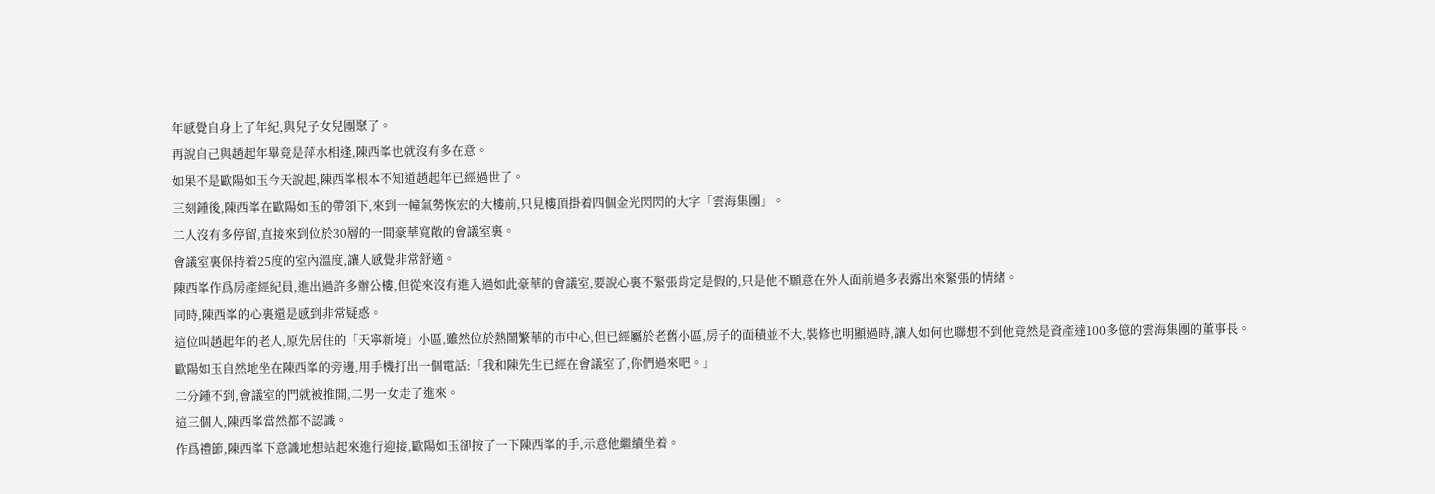年感覺自身上了年紀,與兒子女兒團聚了。
再說自己與趙起年畢竟是萍水相逢,陳西峯也就沒有多在意。
如果不是歐陽如玉今天說起,陳西峯根本不知道趙起年已經過世了。
三刻鍾後,陳西峯在歐陽如玉的帶領下,來到一幢氣勢恢宏的大樓前,只見樓頂掛着四個金光閃閃的大字「雲海集團」。
二人沒有多停留,直接來到位於30層的一間豪華寬敞的會議室裏。
會議室裏保持着25度的室內溫度,讓人感覺非常舒適。
陳西峯作爲房產經紀員,進出過許多辦公樓,但從來沒有進入過如此豪華的會議室,要說心裏不緊張肯定是假的,只是他不願意在外人面前過多表露出來緊張的情緒。
同時,陳西峯的心裏還是感到非常疑惑。
這位叫趙起年的老人,原先居住的「天寧新境」小區,雖然位於熱鬧繁華的市中心,但已經屬於老舊小區,房子的面積並不大,裝修也明顯過時,讓人如何也聯想不到他竟然是資產達100多億的雲海集團的董事長。
歐陽如玉自然地坐在陳西峯的旁邊,用手機打出一個電話:「我和陳先生已經在會議室了,你們過來吧。」
二分鍾不到,會議室的門就被推開,二男一女走了進來。
這三個人,陳西峯當然都不認識。
作爲禮節,陳西峯下意識地想站起來進行迎接,歐陽如玉卻按了一下陳西峯的手,示意他繼續坐着。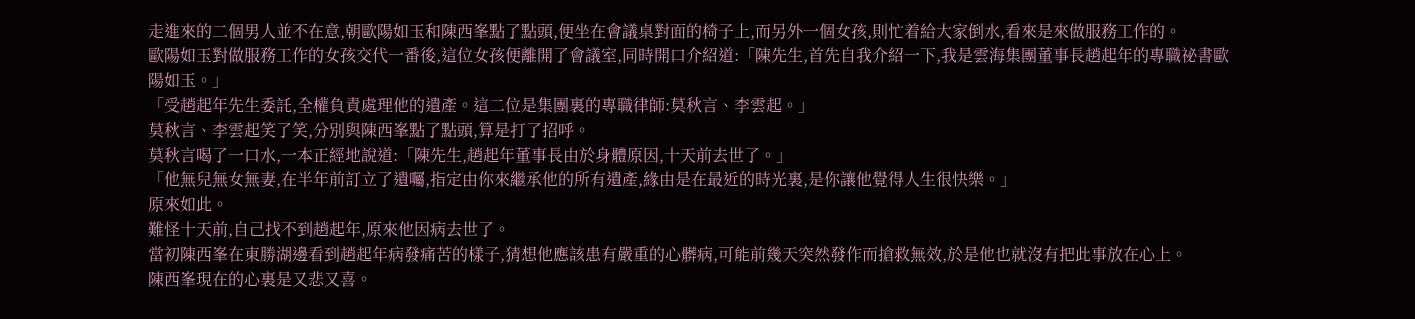走進來的二個男人並不在意,朝歐陽如玉和陳西峯點了點頭,便坐在會議桌對面的椅子上,而另外一個女孩,則忙着給大家倒水,看來是來做服務工作的。
歐陽如玉對做服務工作的女孩交代一番後,這位女孩便離開了會議室,同時開口介紹道:「陳先生,首先自我介紹一下,我是雲海集團董事長趙起年的專職祕書歐陽如玉。」
「受趙起年先生委託,全權負責處理他的遺產。這二位是集團裏的專職律師:莫秋言、李雲起。」
莫秋言、李雲起笑了笑,分別與陳西峯點了點頭,算是打了招呼。
莫秋言喝了一口水,一本正經地說道:「陳先生,趙起年董事長由於身體原因,十天前去世了。」
「他無兒無女無妻,在半年前訂立了遺囑,指定由你來繼承他的所有遺產,緣由是在最近的時光裏,是你讓他覺得人生很快樂。」
原來如此。
難怪十天前,自己找不到趙起年,原來他因病去世了。
當初陳西峯在東勝湖邊看到趙起年病發痛苦的樣子,猜想他應該患有嚴重的心髒病,可能前幾天突然發作而搶救無效,於是他也就沒有把此事放在心上。
陳西峯現在的心裏是又悲又喜。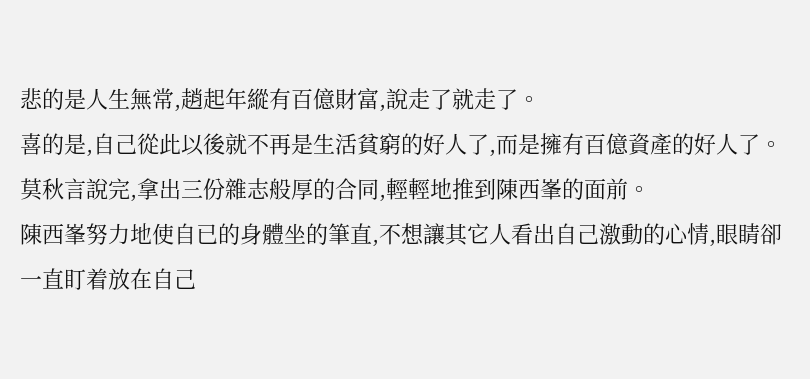悲的是人生無常,趙起年縱有百億財富,說走了就走了。
喜的是,自己從此以後就不再是生活貧窮的好人了,而是擁有百億資產的好人了。
莫秋言說完,拿出三份雜志般厚的合同,輕輕地推到陳西峯的面前。
陳西峯努力地使自已的身體坐的筆直,不想讓其它人看出自己激動的心情,眼睛卻一直盯着放在自己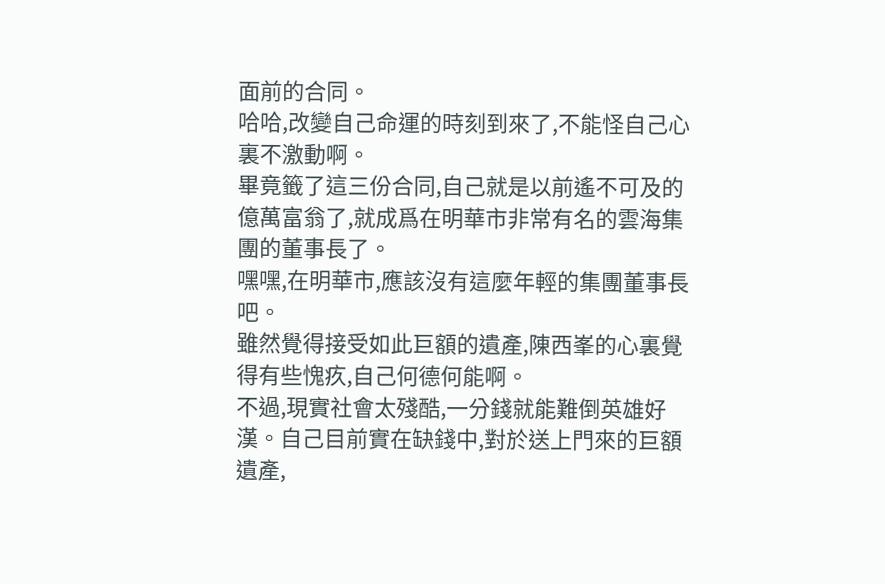面前的合同。
哈哈,改變自己命運的時刻到來了,不能怪自己心裏不激動啊。
畢竟籤了這三份合同,自己就是以前遙不可及的億萬富翁了,就成爲在明華市非常有名的雲海集團的董事長了。
嘿嘿,在明華市,應該沒有這麼年輕的集團董事長吧。
雖然覺得接受如此巨額的遺產,陳西峯的心裏覺得有些愧疚,自己何德何能啊。
不過,現實社會太殘酷,一分錢就能難倒英雄好漢。自己目前實在缺錢中,對於送上門來的巨額遺產,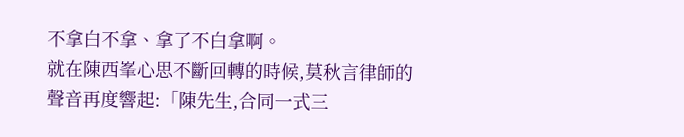不拿白不拿、拿了不白拿啊。
就在陳西峯心思不斷回轉的時候,莫秋言律師的聲音再度響起:「陳先生,合同一式三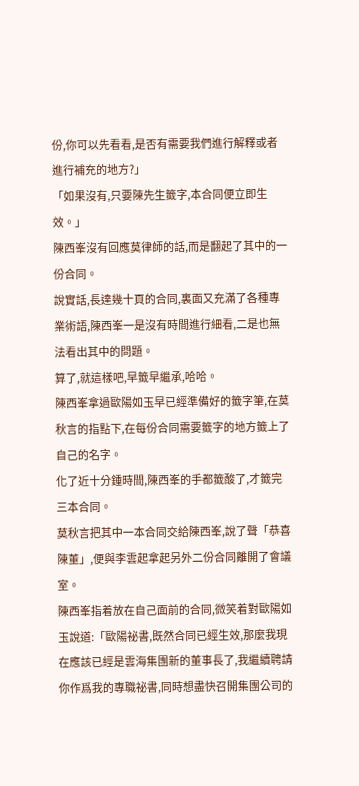份,你可以先看看,是否有需要我們進行解釋或者進行補充的地方?」
「如果沒有,只要陳先生籤字,本合同便立即生效。」
陳西峯沒有回應莫律師的話,而是翻起了其中的一份合同。
說實話,長達幾十頁的合同,裏面又充滿了各種專業術語,陳西峯一是沒有時間進行細看,二是也無法看出其中的問題。
算了,就這樣吧,早籤早繼承,哈哈。
陳西峯拿過歐陽如玉早已經準備好的籤字筆,在莫秋言的指點下,在每份合同需要籤字的地方籤上了自己的名字。
化了近十分鍾時間,陳西峯的手都籤酸了,才籤完三本合同。
莫秋言把其中一本合同交給陳西峯,說了聲「恭喜陳董」,便與李雲起拿起另外二份合同離開了會議室。
陳西峯指着放在自己面前的合同,微笑着對歐陽如玉說道:「歐陽祕書,既然合同已經生效,那麼我現在應該已經是雲海集團新的董事長了,我繼續聘請你作爲我的專職祕書,同時想盡快召開集團公司的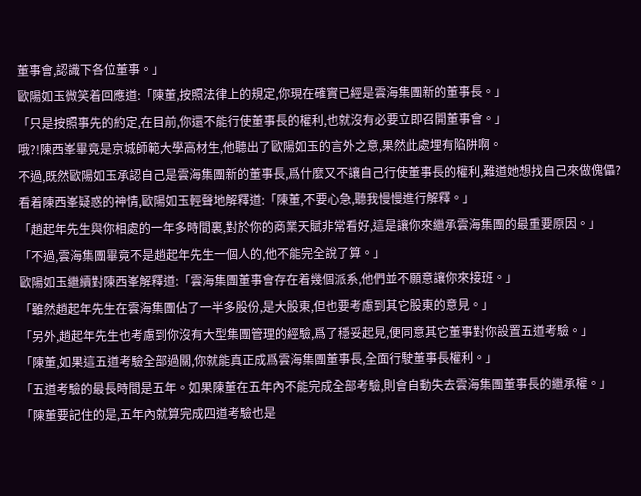董事會,認識下各位董事。」
歐陽如玉微笑着回應道:「陳董,按照法律上的規定,你現在確實已經是雲海集團新的董事長。」
「只是按照事先的約定,在目前,你還不能行使董事長的權利,也就沒有必要立即召開董事會。」
哦?!陳西峯畢竟是京城師範大學高材生,他聽出了歐陽如玉的言外之意,果然此處埋有陷阱啊。
不過,既然歐陽如玉承認自己是雲海集團新的董事長,爲什麼又不讓自己行使董事長的權利,難道她想找自己來做傀儡?
看着陳西峯疑惑的神情,歐陽如玉輕聲地解釋道:「陳董,不要心急,聽我慢慢進行解釋。」
「趙起年先生與你相處的一年多時間裏,對於你的商業天賦非常看好,這是讓你來繼承雲海集團的最重要原因。」
「不過,雲海集團畢竟不是趙起年先生一個人的,他不能完全說了算。」
歐陽如玉繼續對陳西峯解釋道:「雲海集團董事會存在着幾個派系,他們並不願意讓你來接班。」
「雖然趙起年先生在雲海集團佔了一半多股份,是大股東,但也要考慮到其它股東的意見。」
「另外,趙起年先生也考慮到你沒有大型集團管理的經驗,爲了穩妥起見,便同意其它董事對你設置五道考驗。」
「陳董,如果這五道考驗全部過關,你就能真正成爲雲海集團董事長,全面行駛董事長權利。」
「五道考驗的最長時間是五年。如果陳董在五年內不能完成全部考驗,則會自動失去雲海集團董事長的繼承權。」
「陳董要記住的是,五年內就算完成四道考驗也是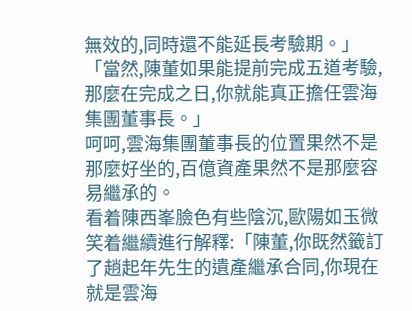無效的,同時還不能延長考驗期。」
「當然,陳董如果能提前完成五道考驗,那麼在完成之日,你就能真正擔任雲海集團董事長。」
呵呵,雲海集團董事長的位置果然不是那麼好坐的,百億資產果然不是那麼容易繼承的。
看着陳西峯臉色有些陰沉,歐陽如玉微笑着繼續進行解釋:「陳董,你既然籤訂了趙起年先生的遺產繼承合同,你現在就是雲海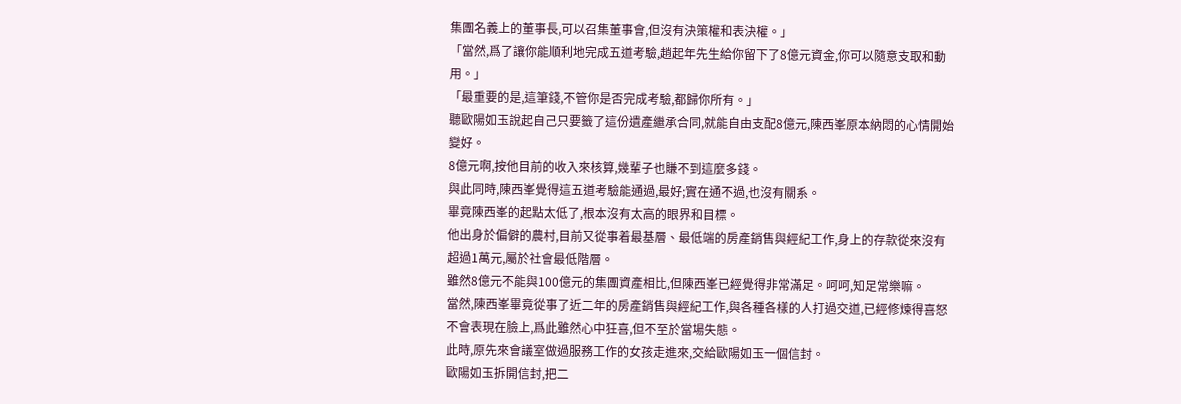集團名義上的董事長,可以召集董事會,但沒有決策權和表決權。」
「當然,爲了讓你能順利地完成五道考驗,趙起年先生給你留下了8億元資金,你可以隨意支取和動用。」
「最重要的是,這筆錢,不管你是否完成考驗,都歸你所有。」
聽歐陽如玉說起自己只要籤了這份遺產繼承合同,就能自由支配8億元,陳西峯原本納悶的心情開始變好。
8億元啊,按他目前的收入來核算,幾輩子也賺不到這麼多錢。
與此同時,陳西峯覺得這五道考驗能通過,最好;實在通不過,也沒有關系。
畢竟陳西峯的起點太低了,根本沒有太高的眼界和目標。
他出身於偏僻的農村,目前又從事着最基層、最低端的房產銷售與經紀工作,身上的存款從來沒有超過1萬元,屬於社會最低階層。
雖然8億元不能與100億元的集團資產相比,但陳西峯已經覺得非常滿足。呵呵,知足常樂嘛。
當然,陳西峯畢竟從事了近二年的房產銷售與經紀工作,與各種各樣的人打過交道,已經修煉得喜怒不會表現在臉上,爲此雖然心中狂喜,但不至於當場失態。
此時,原先來會議室做過服務工作的女孩走進來,交給歐陽如玉一個信封。
歐陽如玉拆開信封,把二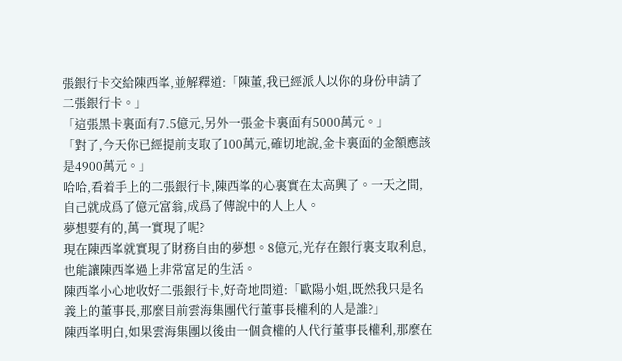張銀行卡交給陳西峯,並解釋道:「陳董,我已經派人以你的身份申請了二張銀行卡。」
「這張黑卡裏面有7.5億元,另外一張金卡裏面有5000萬元。」
「對了,今天你已經提前支取了100萬元,確切地說,金卡裏面的金額應該是4900萬元。」
哈哈,看着手上的二張銀行卡,陳西峯的心裏實在太高興了。一天之間,自己就成爲了億元富翁,成爲了傳說中的人上人。
夢想要有的,萬一實現了呢?
現在陳西峯就實現了財務自由的夢想。8億元,光存在銀行裏支取利息,也能讓陳西峯過上非常富足的生活。
陳西峯小心地收好二張銀行卡,好奇地問道:「歐陽小姐,既然我只是名義上的董事長,那麼目前雲海集團代行董事長權利的人是誰?」
陳西峯明白,如果雲海集團以後由一個貪權的人代行董事長權利,那麼在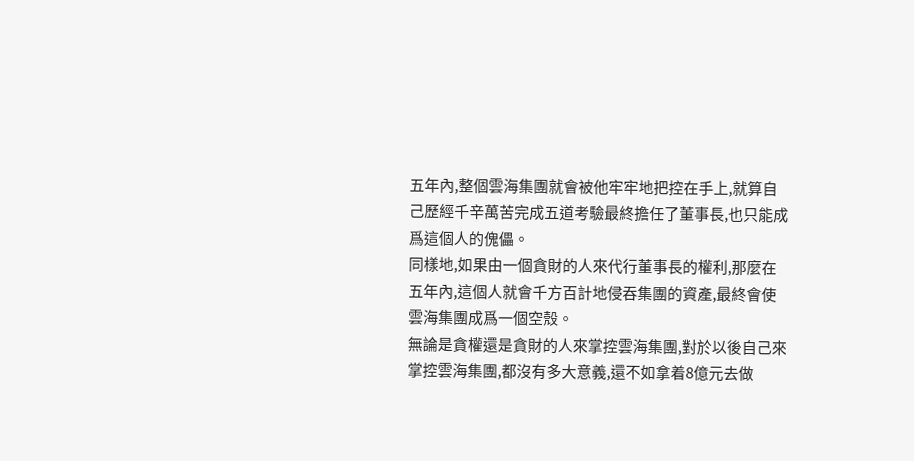五年內,整個雲海集團就會被他牢牢地把控在手上,就算自己歷經千辛萬苦完成五道考驗最終擔任了董事長,也只能成爲這個人的傀儡。
同樣地,如果由一個貪財的人來代行董事長的權利,那麼在五年內,這個人就會千方百計地侵吞集團的資產,最終會使雲海集團成爲一個空殼。
無論是貪權還是貪財的人來掌控雲海集團,對於以後自己來掌控雲海集團,都沒有多大意義,還不如拿着8億元去做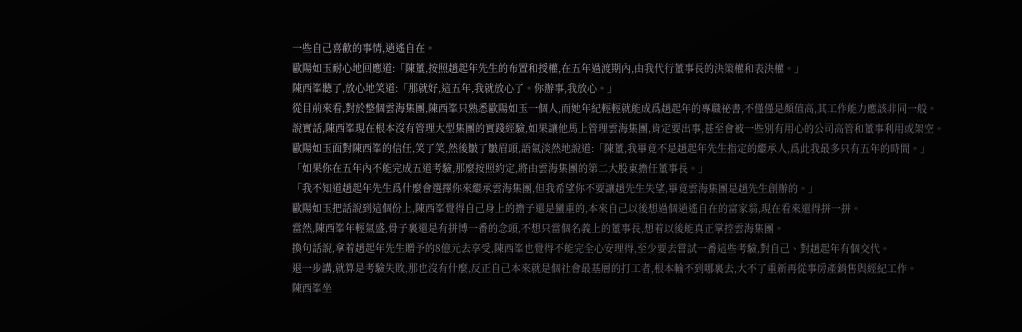一些自己喜歡的事情,逍遙自在。
歐陽如玉耐心地回應道:「陳董,按照趙起年先生的布置和授權,在五年過渡期內,由我代行董事長的決策權和表決權。」
陳西峯聽了,放心地笑道:「那就好,這五年,我就放心了。你辦事,我放心。」
從目前來看,對於整個雲海集團,陳西峯只熟悉歐陽如玉一個人,而她年紀輕輕就能成爲趙起年的專職祕書,不僅僅是顏值高,其工作能力應該非同一般。
說實話,陳西峯現在根本沒有管理大型集團的實踐經驗,如果讓他馬上管理雲海集團,肯定要出事,甚至會被一些別有用心的公司高管和董事利用或架空。
歐陽如玉面對陳西峯的信任,笑了笑,然後皺了皺眉頭,語氣淡然地說道:「陳董,我畢竟不是趙起年先生指定的繼承人,爲此我最多只有五年的時間。」
「如果你在五年內不能完成五道考驗,那麼按照約定,將由雲海集團的第二大股東擔任董事長。」
「我不知道趙起年先生爲什麼會選擇你來繼承雲海集團,但我希望你不要讓趙先生失望,畢竟雲海集團是趙先生創辦的。」
歐陽如玉把話說到這個份上,陳西峯覺得自己身上的擔子還是蠻重的,本來自己以後想過個逍遙自在的富家翁,現在看來還得拼一拼。
當然,陳西峯年輕氣盛,骨子裏還是有拼博一番的念頭,不想只當個名義上的董事長,想着以後能真正掌控雲海集團。
換句話說,拿着趙起年先生贈予的8億元去享受,陳西峯也覺得不能完全心安理得,至少要去嘗試一番這些考驗,對自己、對趙起年有個交代。
退一步講,就算是考驗失敗,那也沒有什麼,反正自己本來就是個社會最基層的打工者,根本輸不到哪裏去,大不了重新再從事房產銷售與經紀工作。
陳西峯坐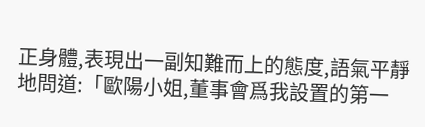正身體,表現出一副知難而上的態度,語氣平靜地問道:「歐陽小姐,董事會爲我設置的第一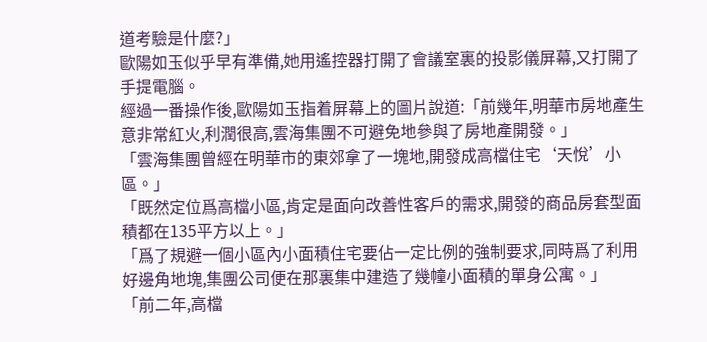道考驗是什麼?」
歐陽如玉似乎早有準備,她用遙控器打開了會議室裏的投影儀屏幕,又打開了手提電腦。
經過一番操作後,歐陽如玉指着屏幕上的圖片說道:「前幾年,明華市房地產生意非常紅火,利潤很高,雲海集團不可避免地參與了房地產開發。」
「雲海集團曾經在明華市的東郊拿了一塊地,開發成高檔住宅‘天悅’小區。」
「既然定位爲高檔小區,肯定是面向改善性客戶的需求,開發的商品房套型面積都在135平方以上。」
「爲了規避一個小區內小面積住宅要佔一定比例的強制要求,同時爲了利用好邊角地塊,集團公司便在那裏集中建造了幾幢小面積的單身公寓。」
「前二年,高檔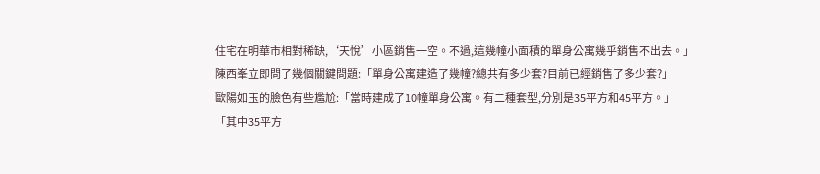住宅在明華市相對稀缺,‘天悅’小區銷售一空。不過,這幾幢小面積的單身公寓幾乎銷售不出去。」
陳西峯立即問了幾個關鍵問題:「單身公寓建造了幾幢?總共有多少套?目前已經銷售了多少套?」
歐陽如玉的臉色有些尷尬:「當時建成了10幢單身公寓。有二種套型,分別是35平方和45平方。」
「其中35平方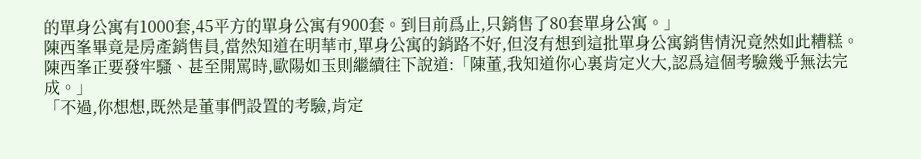的單身公寓有1000套,45平方的單身公寓有900套。到目前爲止,只銷售了80套單身公寓。」
陳西峯畢竟是房產銷售員,當然知道在明華市,單身公寓的銷路不好,但沒有想到這批單身公寓銷售情況竟然如此糟糕。
陳西峯正要發牢騷、甚至開罵時,歐陽如玉則繼續往下說道:「陳董,我知道你心裏肯定火大,認爲這個考驗幾乎無法完成。」
「不過,你想想,既然是董事們設置的考驗,肯定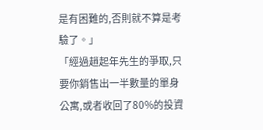是有困難的,否則就不算是考驗了。」
「經過趙起年先生的爭取,只要你銷售出一半數量的單身公寓,或者收回了80%的投資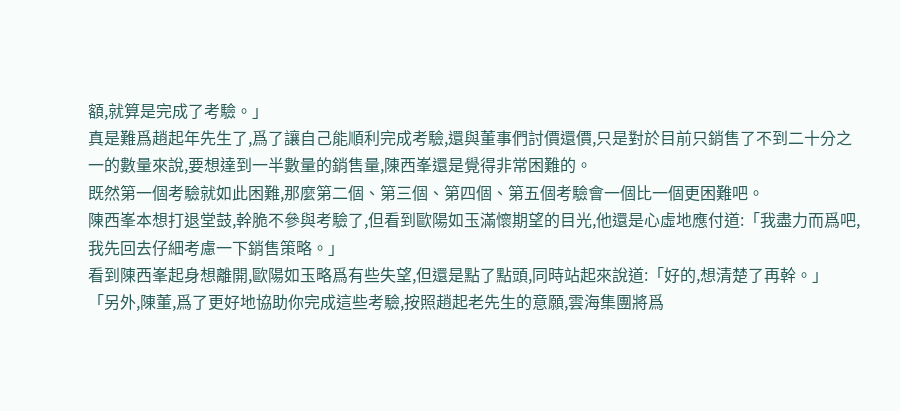額,就算是完成了考驗。」
真是難爲趙起年先生了,爲了讓自己能順利完成考驗,還與董事們討價還價,只是對於目前只銷售了不到二十分之一的數量來說,要想達到一半數量的銷售量,陳西峯還是覺得非常困難的。
既然第一個考驗就如此困難,那麼第二個、第三個、第四個、第五個考驗會一個比一個更困難吧。
陳西峯本想打退堂鼓,幹脆不參與考驗了,但看到歐陽如玉滿懷期望的目光,他還是心虛地應付道:「我盡力而爲吧,我先回去仔細考慮一下銷售策略。」
看到陳西峯起身想離開,歐陽如玉略爲有些失望,但還是點了點頭,同時站起來說道:「好的,想清楚了再幹。」
「另外,陳董,爲了更好地協助你完成這些考驗,按照趙起老先生的意願,雲海集團將爲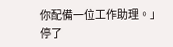你配備一位工作助理。」
停了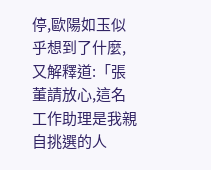停,歐陽如玉似乎想到了什麼,又解釋道:「張董請放心,這名工作助理是我親自挑選的人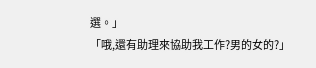選。」
「哦,還有助理來協助我工作?男的女的?」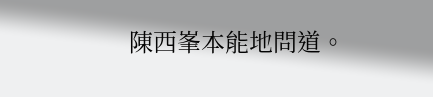陳西峯本能地問道。